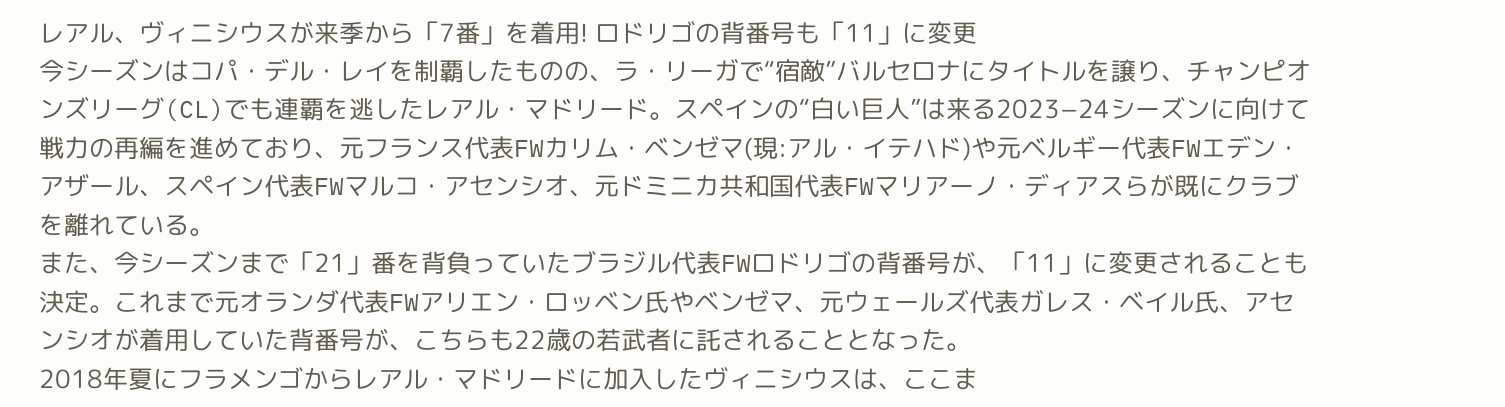レアル、ヴィニシウスが来季から「7番」を着用! ロドリゴの背番号も「11」に変更
今シーズンはコパ・デル・レイを制覇したものの、ラ・リーガで“宿敵”バルセロナにタイトルを譲り、チャンピオンズリーグ(CL)でも連覇を逃したレアル・マドリード。スペインの“白い巨人”は来る2023−24シーズンに向けて戦力の再編を進めており、元フランス代表FWカリム・ベンゼマ(現:アル・イテハド)や元ベルギー代表FWエデン・アザール、スペイン代表FWマルコ・アセンシオ、元ドミニカ共和国代表FWマリアーノ・ディアスらが既にクラブを離れている。
また、今シーズンまで「21」番を背負っていたブラジル代表FWロドリゴの背番号が、「11」に変更されることも決定。これまで元オランダ代表FWアリエン・ロッベン氏やベンゼマ、元ウェールズ代表ガレス・ベイル氏、アセンシオが着用していた背番号が、こちらも22歳の若武者に託されることとなった。
2018年夏にフラメンゴからレアル・マドリードに加入したヴィニシウスは、ここま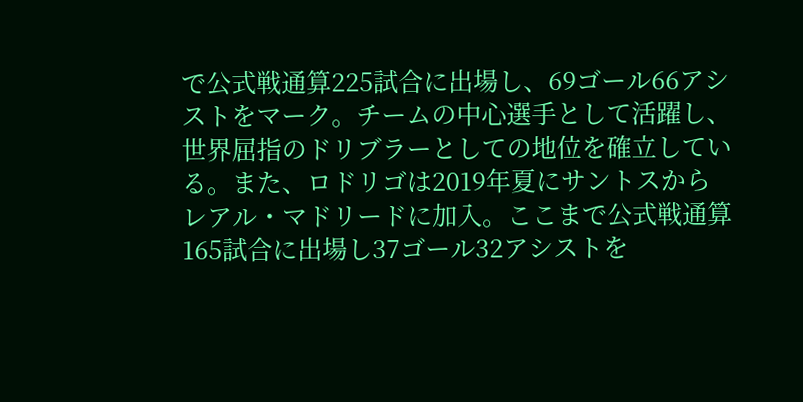で公式戦通算225試合に出場し、69ゴール66アシストをマーク。チームの中心選手として活躍し、世界屈指のドリブラーとしての地位を確立している。また、ロドリゴは2019年夏にサントスからレアル・マドリードに加入。ここまで公式戦通算165試合に出場し37ゴール32アシストを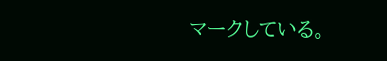マークしている。